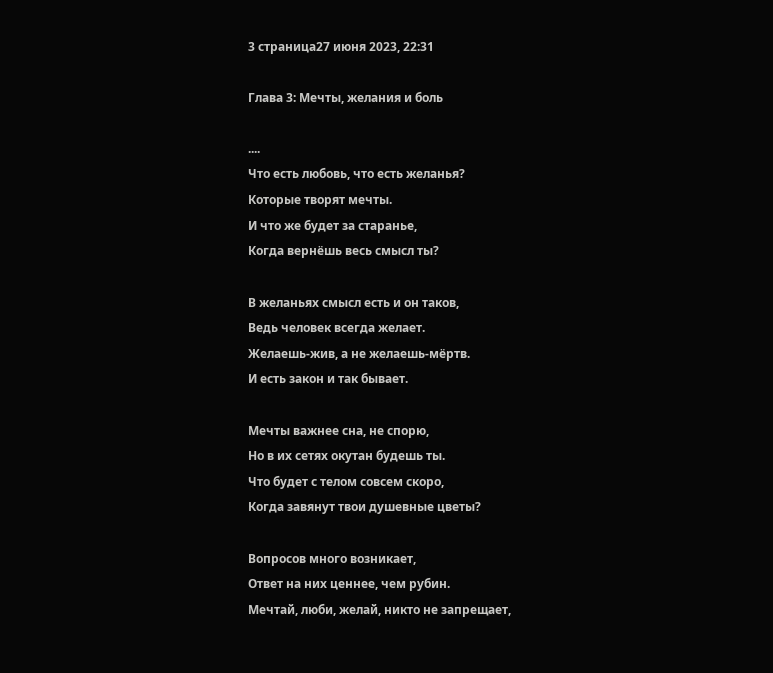3 страница27 июня 2023, 22:31

Глава 3: Мечты, желания и боль

....
Что есть любовь, что есть желанья?
Которые творят мечты.
И что же будет за старанье,
Когда вернёшь весь смысл ты?

В желаньях смысл есть и он таков,
Ведь человек всегда желает.
Желаешь-жив, а не желаешь-мёртв.
И есть закон и так бывает.

Мечты важнее сна, не спорю,
Но в их сетях окутан будешь ты.
Что будет с телом совсем скоро,
Когда завянут твои душевные цветы?

Вопросов много возникает,
Ответ на них ценнее, чем рубин.
Мечтай, люби, желай, никто не запрещает,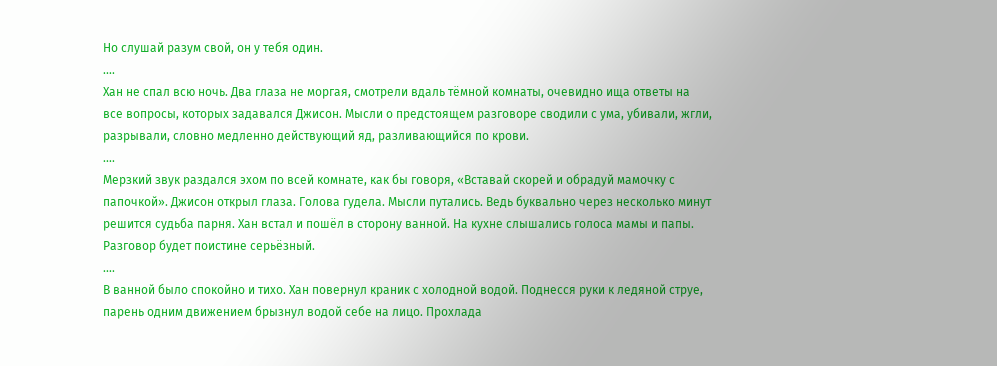Но слушай разум свой, он у тебя один.
....
Хан не спал всю ночь. Два глаза не моргая, смотрели вдаль тёмной комнаты, очевидно ища ответы на все вопросы, которых задавался Джисон. Мысли о предстоящем разговоре сводили с ума, убивали, жгли, разрывали, словно медленно действующий яд, разливающийся по крови.
....
Мерзкий звук раздался эхом по всей комнате, как бы говоря, «Вставай скорей и обрадуй мамочку с папочкой». Джисон открыл глаза. Голова гудела. Мысли путались. Ведь буквально через несколько минут решится судьба парня. Хан встал и пошёл в сторону ванной. На кухне слышались голоса мамы и папы. Разговор будет поистине серьёзный.
....
В ванной было спокойно и тихо. Хан повернул краник с холодной водой. Поднесся руки к ледяной струе, парень одним движением брызнул водой себе на лицо. Прохлада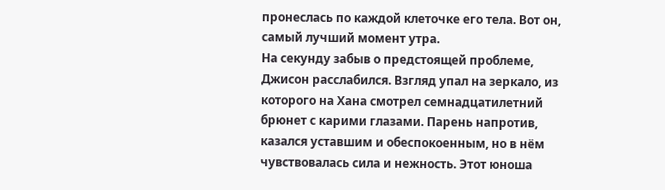пронеслась по каждой клеточке его тела. Вот он, самый лучший момент утра.
На секунду забыв о предстоящей проблеме, Джисон расслабился. Взгляд упал на зеркало, из которого на Хана смотрел семнадцатилетний брюнет с карими глазами. Парень напротив, казался уставшим и обеспокоенным, но в нём чувствовалась сила и нежность. Этот юноша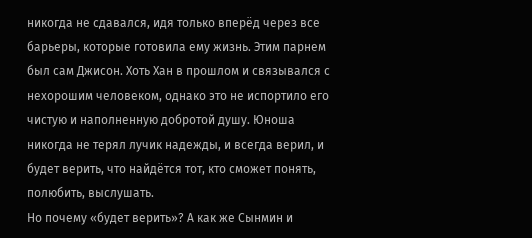никогда не сдавался, идя только вперёд через все барьеры, которые готовила ему жизнь. Этим парнем был сам Джисон. Хоть Хан в прошлом и связывался с нехорошим человеком, однако это не испортило его чистую и наполненную добротой душу. Юноша никогда не терял лучик надежды, и всегда верил, и будет верить, что найдётся тот, кто сможет понять, полюбить, выслушать.
Но почему «будет верить»? А как же Сынмин и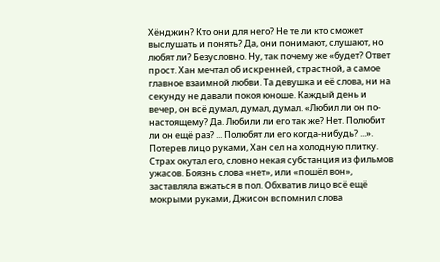Хёнджин? Кто они для него? Не те ли кто сможет выслушать и понять? Да, они понимают, слушают, но любят ли? Безусловно. Ну, так почему же «будет? Ответ прост. Хан мечтал об искренней, страстной, а самое главное взаимной любви. Та девушка и её слова, ни на секунду не давали покоя юноше. Каждый день и вечер, он всё думал, думал, думал. «Любил ли он по-настоящему? Да. Любили ли его так же? Нет. Полюбит ли он ещё раз? ... Полюбят ли его когда-нибудь? ...».
Потерев лицо руками, Хан сел на холодную плитку. Страх окутал его, словно некая субстанция из фильмов ужасов. Боязнь слова «нет», или «пошёл вон», заставляла вжаться в пол. Обхватив лицо всё ещё мокрыми руками, Джисон вспомнил слова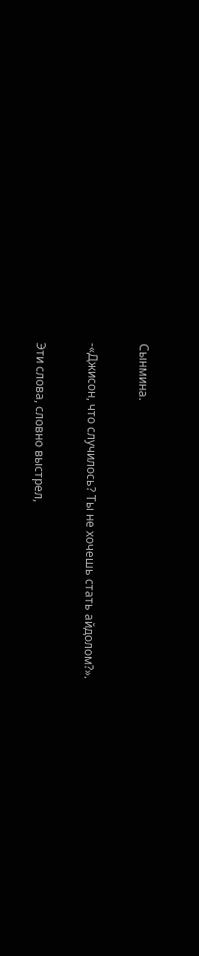Сынмина.

-«Джисон, что случилось? Ты не хочешь стать айдолом?».

Эти слова, словно выстрел,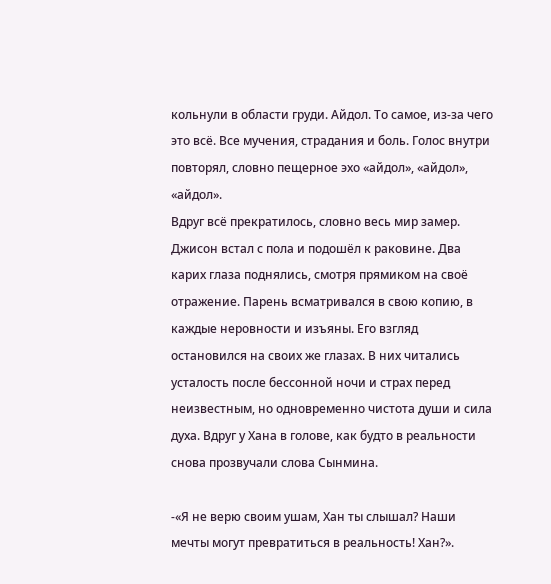кольнули в области груди. Айдол. То самое, из-за чего это всё. Все мучения, страдания и боль. Голос внутри повторял, словно пещерное эхо «айдол», «айдол», «айдол».
Вдруг всё прекратилось, словно весь мир замер. Джисон встал с пола и подошёл к раковине. Два карих глаза поднялись, смотря прямиком на своё отражение. Парень всматривался в свою копию, в каждые неровности и изъяны. Его взгляд остановился на своих же глазах. В них читались усталость после бессонной ночи и страх перед неизвестным, но одновременно чистота души и сила духа. Вдруг у Хана в голове, как будто в реальности снова прозвучали слова Сынмина.

-«Я не верю своим ушам, Хан ты слышал? Наши мечты могут превратиться в реальность! Хан?».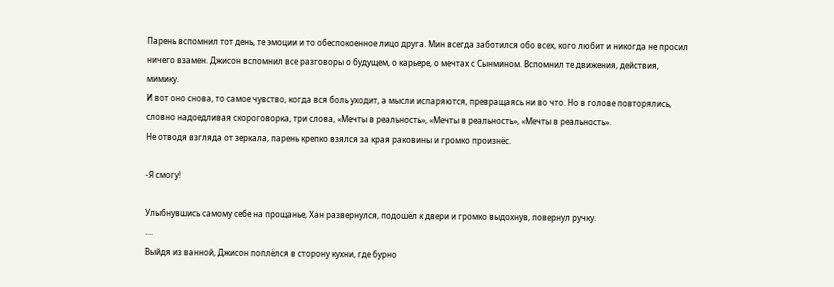Парень вспомнил тот день, те эмоции и то обеспокоенное лицо друга. Мин всегда заботился обо всех, кого любит и никогда не просил ничего взамен. Джисон вспомнил все разговоры о будущем, о карьере, о мечтах с Сынмином. Вспомнил те движения, действия, мимику.
И вот оно снова, то самое чувство, когда вся боль уходит, а мысли испаряются, превращаясь ни во что. Но в голове повторялись, словно надоедливая скороговорка, три слова, «Мечты в реальность», «Мечты в реальность», «Мечты в реальность».
Не отводя взгляда от зеркала, парень крепко взялся за края раковины и громко произнёс.

-Я смогу!

Улыбнувшись самому себе на прощанье, Хан развернулся, подошёл к двери и громко выдохнув, повернул ручку.
....
Выйдя из ванной, Джисон поплёлся в сторону кухни, где бурно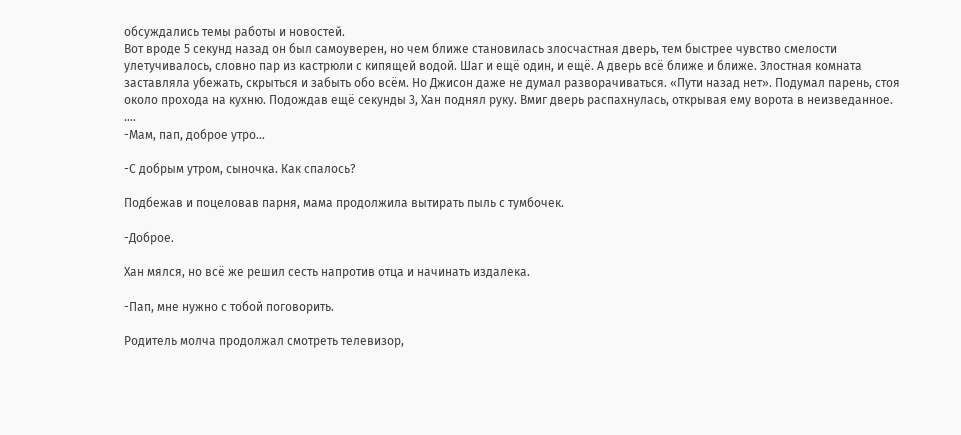обсуждались темы работы и новостей.
Вот вроде 5 секунд назад он был самоуверен, но чем ближе становилась злосчастная дверь, тем быстрее чувство смелости улетучивалось, словно пар из кастрюли с кипящей водой. Шаг и ещё один, и ещё. А дверь всё ближе и ближе. Злостная комната заставляла убежать, скрыться и забыть обо всём. Но Джисон даже не думал разворачиваться. «Пути назад нет». Подумал парень, стоя около прохода на кухню. Подождав ещё секунды 3, Хан поднял руку. Вмиг дверь распахнулась, открывая ему ворота в неизведанное.
....
-Мам, пап, доброе утро...

-С добрым утром, сыночка. Как спалось?

Подбежав и поцеловав парня, мама продолжила вытирать пыль с тумбочек.

-Доброе.

Хан мялся, но всё же решил сесть напротив отца и начинать издалека.

-Пап, мне нужно с тобой поговорить.

Родитель молча продолжал смотреть телевизор,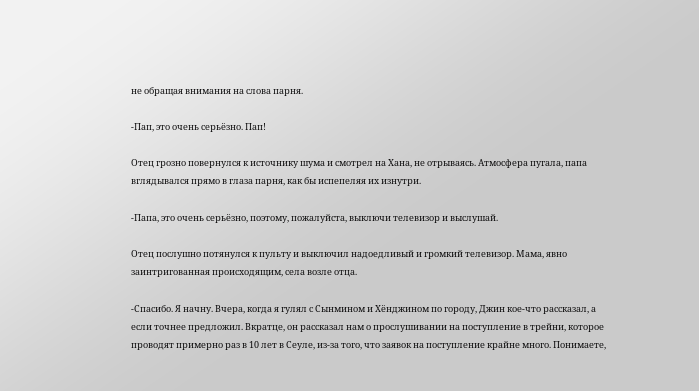не обращая внимания на слова парня.

-Пап, это очень серьёзно. Пап!

Отец грозно повернулся к источнику шума и смотрел на Хана, не отрываясь. Атмосфера пугала, папа вглядывался прямо в глаза парня, как бы испепеляя их изнутри.

-Папа, это очень серьёзно, поэтому, пожалуйста, выключи телевизор и выслушай.

Отец послушно потянулся к пульту и выключил надоедливый и громкий телевизор. Мама, явно заинтригованная происходящим, села возле отца.

-Спасибо. Я начну. Вчера, когда я гулял с Сынмином и Хёнджином по городу, Джин кое-что рассказал, а если точнее предложил. Вкратце, он рассказал нам о прослушивании на поступление в трейни, которое проводят примерно раз в 10 лет в Сеуле, из-за того, что заявок на поступление крайне много. Понимаете,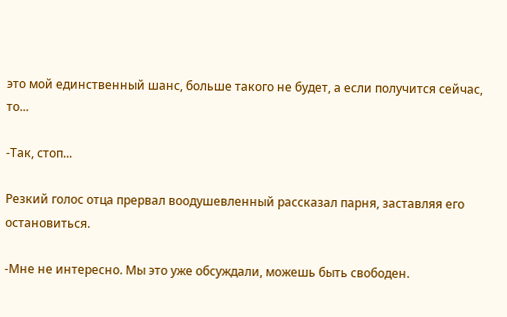это мой единственный шанс, больше такого не будет, а если получится сейчас, то...

-Так, стоп...

Резкий голос отца прервал воодушевленный рассказал парня, заставляя его остановиться.

-Мне не интересно. Мы это уже обсуждали, можешь быть свободен.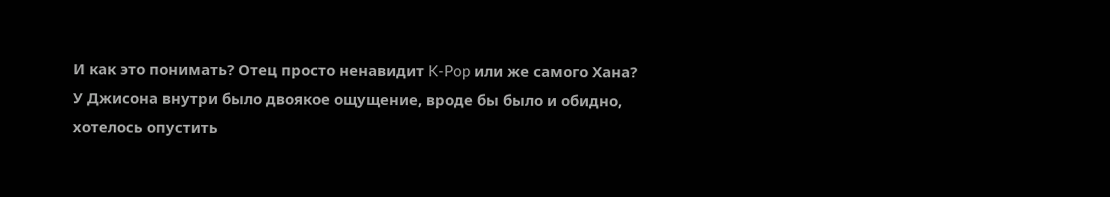И как это понимать? Отец просто ненавидит K-Pop или же самого Хана? У Джисона внутри было двоякое ощущение, вроде бы было и обидно, хотелось опустить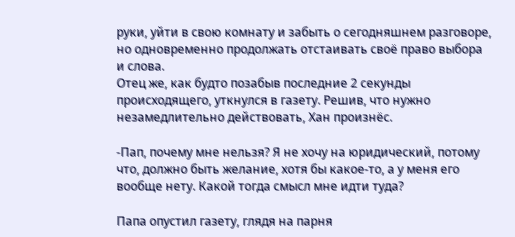руки, уйти в свою комнату и забыть о сегодняшнем разговоре, но одновременно продолжать отстаивать своё право выбора и слова.
Отец же, как будто позабыв последние 2 секунды происходящего, уткнулся в газету. Решив, что нужно незамедлительно действовать, Хан произнёс.

-Пап, почему мне нельзя? Я не хочу на юридический, потому что, должно быть желание, хотя бы какое-то, а у меня его вообще нету. Какой тогда смысл мне идти туда?

Папа опустил газету, глядя на парня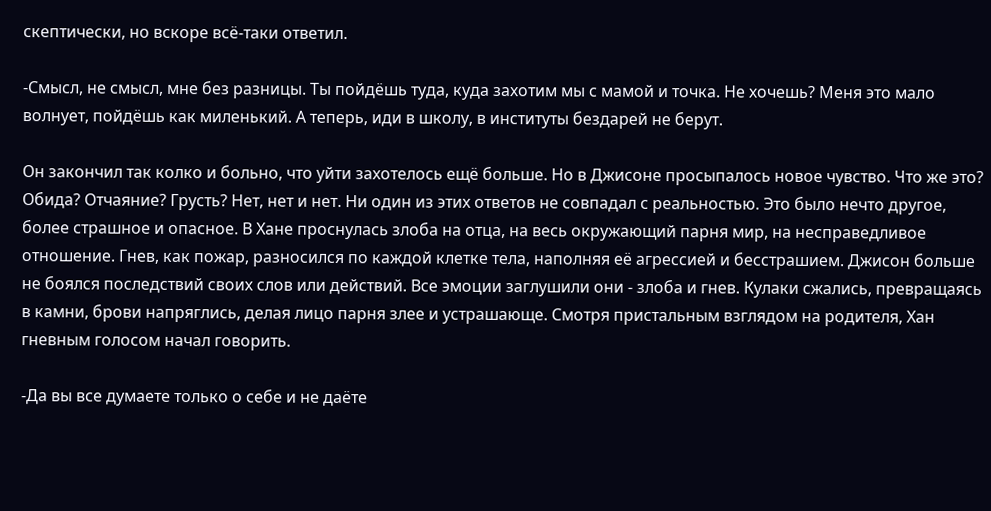скептически, но вскоре всё-таки ответил.

-Смысл, не смысл, мне без разницы. Ты пойдёшь туда, куда захотим мы с мамой и точка. Не хочешь? Меня это мало волнует, пойдёшь как миленький. А теперь, иди в школу, в институты бездарей не берут.

Он закончил так колко и больно, что уйти захотелось ещё больше. Но в Джисоне просыпалось новое чувство. Что же это? Обида? Отчаяние? Грусть? Нет, нет и нет. Ни один из этих ответов не совпадал с реальностью. Это было нечто другое, более страшное и опасное. В Хане проснулась злоба на отца, на весь окружающий парня мир, на несправедливое отношение. Гнев, как пожар, разносился по каждой клетке тела, наполняя её агрессией и бесстрашием. Джисон больше не боялся последствий своих слов или действий. Все эмоции заглушили они - злоба и гнев. Кулаки сжались, превращаясь в камни, брови напряглись, делая лицо парня злее и устрашающе. Смотря пристальным взглядом на родителя, Хан гневным голосом начал говорить.

-Да вы все думаете только о себе и не даёте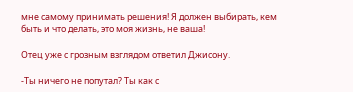мне самому принимать решения! Я должен выбирать, кем быть и что делать, это моя жизнь, не ваша!

Отец уже с грозным взглядом ответил Джисону.

-Ты ничего не попутал? Ты как с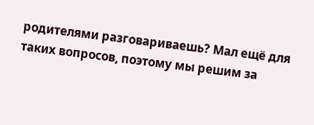родителями разговариваешь? Мал ещё для таких вопросов, поэтому мы решим за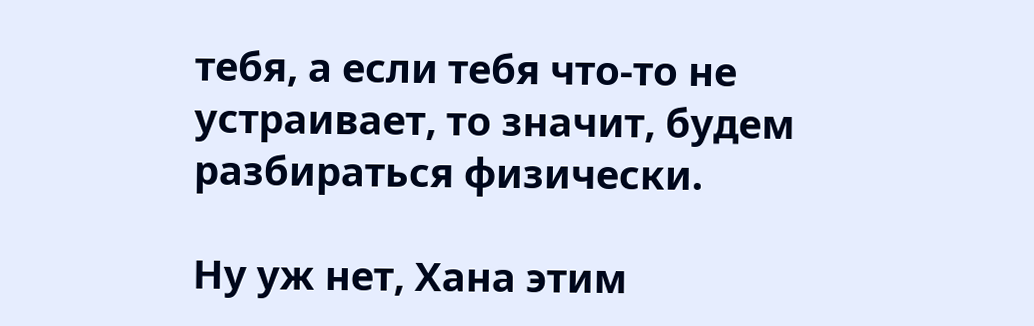тебя, а если тебя что-то не устраивает, то значит, будем разбираться физически.

Ну уж нет, Хана этим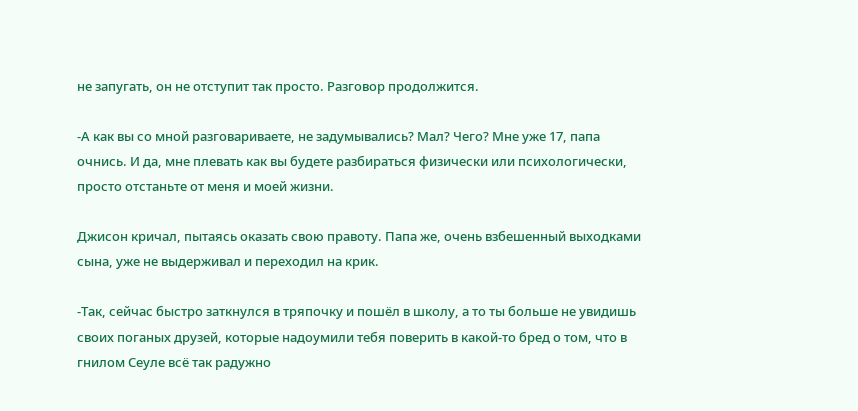не запугать, он не отступит так просто. Разговор продолжится.

-А как вы со мной разговариваете, не задумывались? Мал? Чего? Мне уже 17, папа очнись. И да, мне плевать как вы будете разбираться физически или психологически, просто отстаньте от меня и моей жизни.

Джисон кричал, пытаясь оказать свою правоту. Папа же, очень взбешенный выходками сына, уже не выдерживал и переходил на крик.

-Так, сейчас быстро заткнулся в тряпочку и пошёл в школу, а то ты больше не увидишь своих поганых друзей, которые надоумили тебя поверить в какой-то бред о том, что в гнилом Сеуле всё так радужно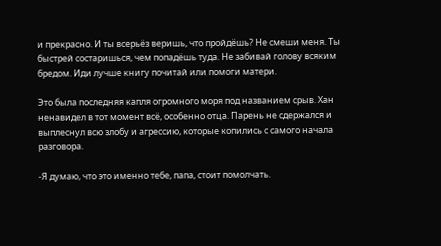и прекрасно. И ты всерьёз веришь, что пройдёшь? Не смеши меня. Ты быстрей состаришься, чем попадёшь туда. Не забивай голову всяким бредом. Иди лучше книгу почитай или помоги матери.

Это была последняя капля огромного моря под названием срыв. Хан ненавидел в тот момент всё, особенно отца. Парень не сдержался и выплеснул всю злобу и агрессию, которые копились с самого начала разговора.

-Я думаю, что это именно тебе, папа, стоит помолчать.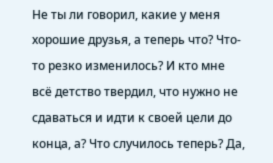Не ты ли говорил, какие у меня хорошие друзья, а теперь что? Что-то резко изменилось? И кто мне всё детство твердил, что нужно не сдаваться и идти к своей цели до конца, а? Что случилось теперь? Да,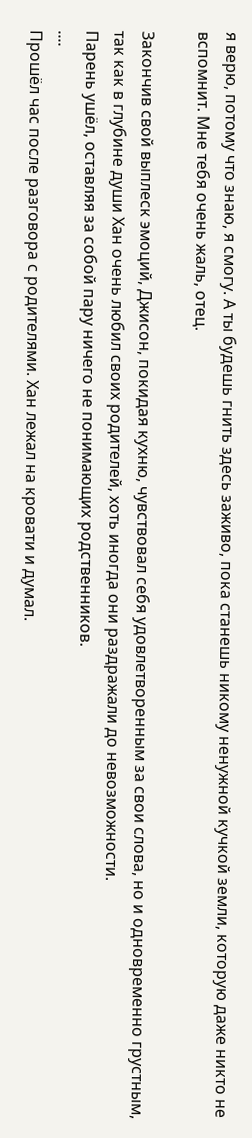я верю, потому что знаю, я смогу. А ты будешь гнить здесь заживо, пока станешь никому ненужной кучкой земли, которую даже никто не вспомнит. Мне тебя очень жаль, отец.

Закончив свой выплеск эмоций, Джисон, покидая кухню, чувствовал себя удовлетворенным за свои слова, но и одновременно грустным, так как в глубине души Хан очень любил своих родителей, хоть иногда они раздражали до невозможности.
Парень ушёл, оставляя за собой пару ничего не понимающих родственников.
....
Прошёл час после разговора с родителями. Хан лежал на кровати и думал.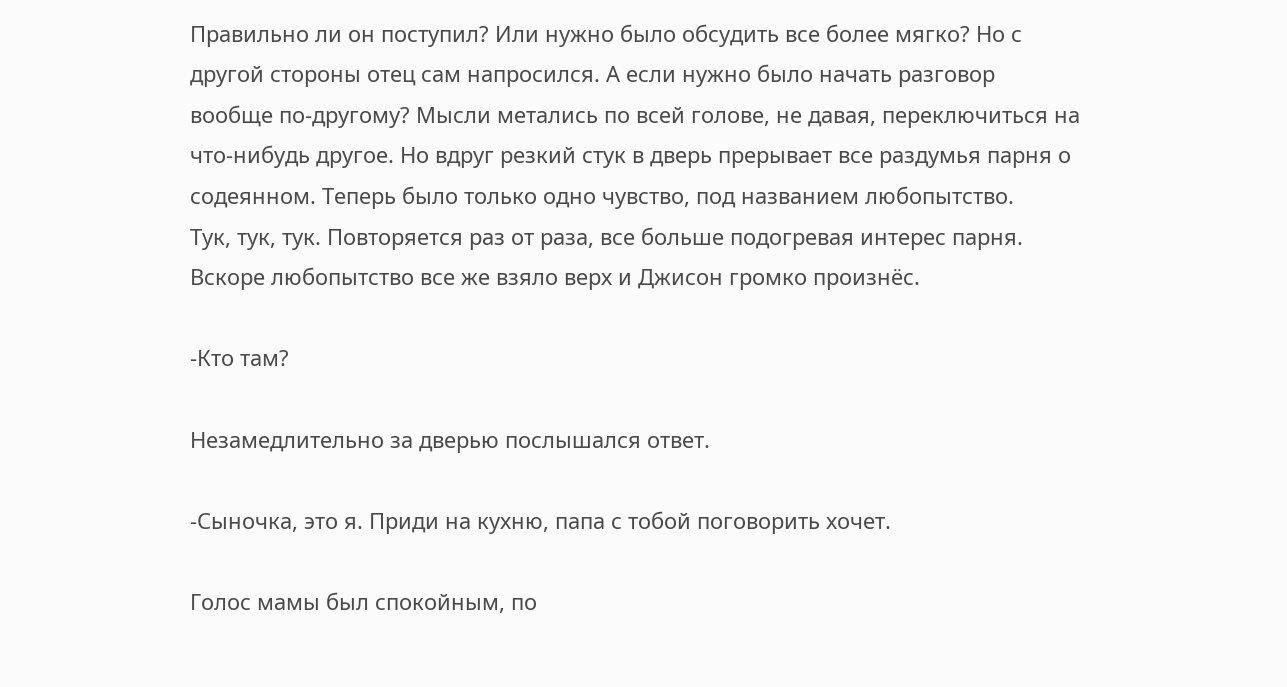Правильно ли он поступил? Или нужно было обсудить все более мягко? Но с другой стороны отец сам напросился. А если нужно было начать разговор вообще по-другому? Мысли метались по всей голове, не давая, переключиться на что-нибудь другое. Но вдруг резкий стук в дверь прерывает все раздумья парня о содеянном. Теперь было только одно чувство, под названием любопытство.
Тук, тук, тук. Повторяется раз от раза, все больше подогревая интерес парня. Вскоре любопытство все же взяло верх и Джисон громко произнёс.

-Кто там?

Незамедлительно за дверью послышался ответ.

-Сыночка, это я. Приди на кухню, папа с тобой поговорить хочет.

Голос мамы был спокойным, по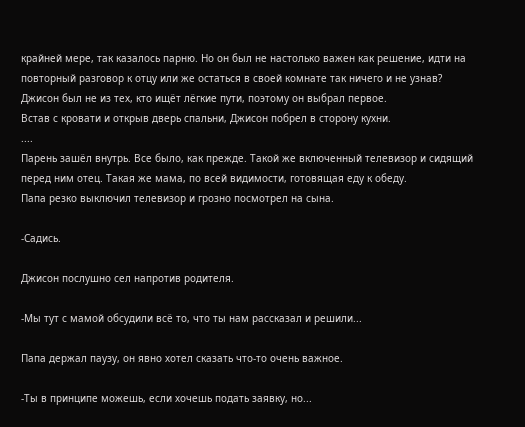крайней мере, так казалось парню. Но он был не настолько важен как решение, идти на повторный разговор к отцу или же остаться в своей комнате так ничего и не узнав? Джисон был не из тех, кто ищёт лёгкие пути, поэтому он выбрал первое.
Встав с кровати и открыв дверь спальни, Джисон побрел в сторону кухни.
....
Парень зашёл внутрь. Все было, как прежде. Такой же включенный телевизор и сидящий перед ним отец. Такая же мама, по всей видимости, готовящая еду к обеду.
Папа резко выключил телевизор и грозно посмотрел на сына.

-Садись.

Джисон послушно сел напротив родителя.

-Мы тут с мамой обсудили всё то, что ты нам рассказал и решили...

Папа держал паузу, он явно хотел сказать что-то очень важное.

-Ты в принципе можешь, если хочешь подать заявку, но...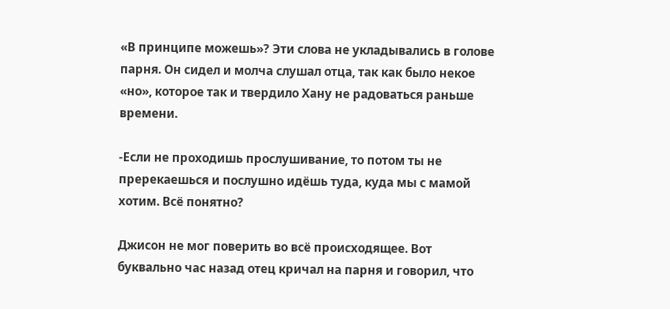«В принципе можешь»? Эти слова не укладывались в голове парня. Он сидел и молча слушал отца, так как было некое «но», которое так и твердило Хану не радоваться раньше времени.

-Если не проходишь прослушивание, то потом ты не пререкаешься и послушно идёшь туда, куда мы с мамой хотим. Всё понятно?

Джисон не мог поверить во всё происходящее. Вот буквально час назад отец кричал на парня и говорил, что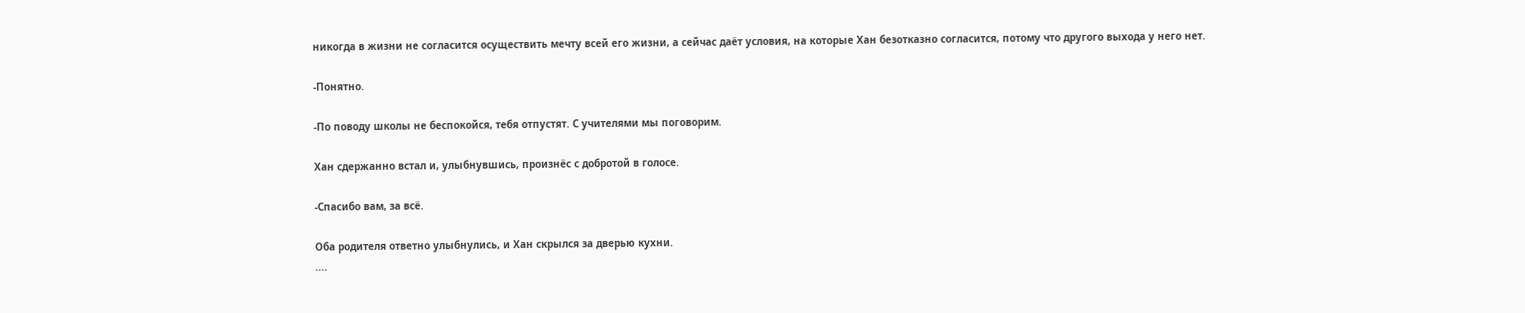никогда в жизни не согласится осуществить мечту всей его жизни, а сейчас даёт условия, на которые Хан безотказно согласится, потому что другого выхода у него нет.

-Понятно.

-По поводу школы не беспокойся, тебя отпустят. С учителями мы поговорим.

Хан сдержанно встал и, улыбнувшись, произнёс с добротой в голосе.

-Спасибо вам, за всё.

Оба родителя ответно улыбнулись, и Хан скрылся за дверью кухни.
....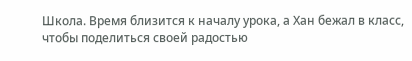Школа. Время близится к началу урока, а Хан бежал в класс, чтобы поделиться своей радостью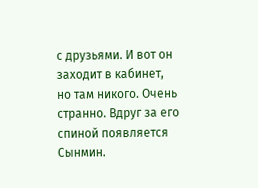с друзьями. И вот он заходит в кабинет, но там никого. Очень странно. Вдруг за его спиной появляется Сынмин.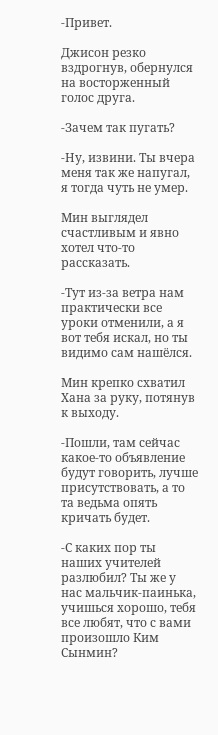-Привет.

Джисон резко вздрогнув, обернулся на восторженный голос друга.

-Зачем так пугать?

-Ну, извини. Ты вчера меня так же напугал, я тогда чуть не умер.

Мин выглядел счастливым и явно хотел что-то рассказать.

-Тут из-за ветра нам практически все уроки отменили, а я вот тебя искал, но ты видимо сам нашёлся.

Мин крепко схватил Хана за руку, потянув к выходу.

-Пошли, там сейчас какое-то объявление будут говорить, лучше присутствовать, а то та ведьма опять кричать будет.

-С каких пор ты наших учителей разлюбил? Ты же у нас мальчик-паинька, учишься хорошо, тебя все любят, что с вами произошло Ким Сынмин?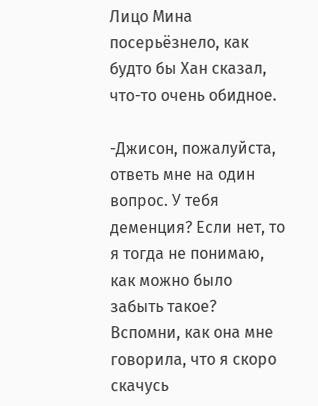Лицо Мина посерьёзнело, как будто бы Хан сказал, что-то очень обидное.

-Джисон, пожалуйста, ответь мне на один вопрос. У тебя деменция? Если нет, то я тогда не понимаю, как можно было забыть такое? Вспомни, как она мне говорила, что я скоро скачусь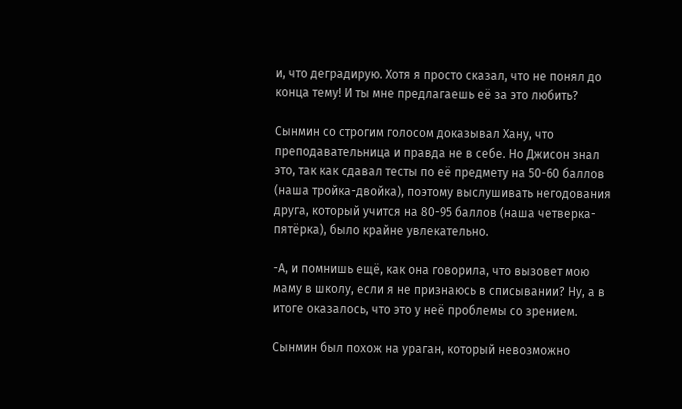и, что деградирую. Хотя я просто сказал, что не понял до конца тему! И ты мне предлагаешь её за это любить?

Сынмин со строгим голосом доказывал Хану, что преподавательница и правда не в себе. Но Джисон знал это, так как сдавал тесты по её предмету на 50-60 баллов (наша тройка-двойка), поэтому выслушивать негодования друга, который учится на 80-95 баллов (наша четверка-пятёрка), было крайне увлекательно.

-А, и помнишь ещё, как она говорила, что вызовет мою маму в школу, если я не признаюсь в списывании? Ну, а в итоге оказалось, что это у неё проблемы со зрением.

Сынмин был похож на ураган, который невозможно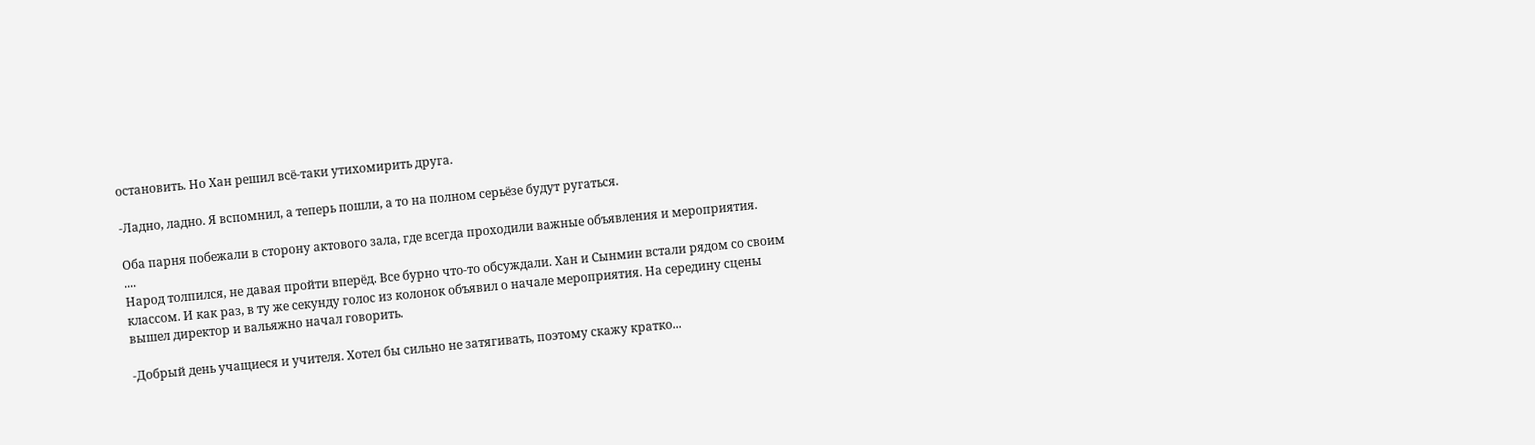остановить. Но Хан решил всё-таки утихомирить друга.

-Ладно, ладно. Я вспомнил, а теперь пошли, а то на полном серьёзе будут ругаться.

Оба парня побежали в сторону актового зала, где всегда проходили важные объявления и мероприятия.
....
Народ толпился, не давая пройти вперёд. Все бурно что-то обсуждали. Хан и Сынмин встали рядом со своим классом. И как раз, в ту же секунду голос из колонок объявил о начале мероприятия. На середину сцены вышел директор и вальяжно начал говорить.

-Добрый день учащиеся и учителя. Хотел бы сильно не затягивать, поэтому скажу кратко...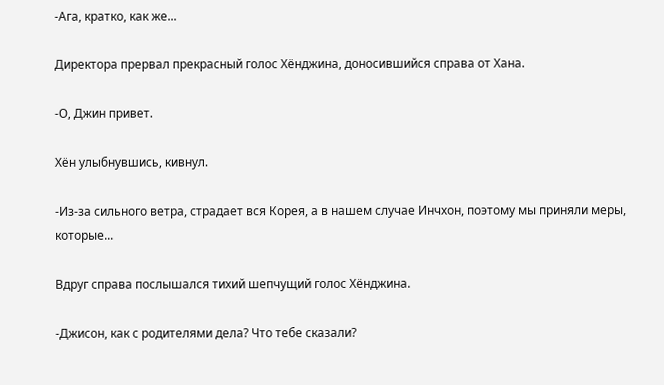-Ага, кратко, как же...

Директора прервал прекрасный голос Хёнджина, доносившийся справа от Хана.

-О, Джин привет.

Хён улыбнувшись, кивнул.

-Из-за сильного ветра, страдает вся Корея, а в нашем случае Инчхон, поэтому мы приняли меры, которые...

Вдруг справа послышался тихий шепчущий голос Хёнджина.

-Джисон, как с родителями дела? Что тебе сказали?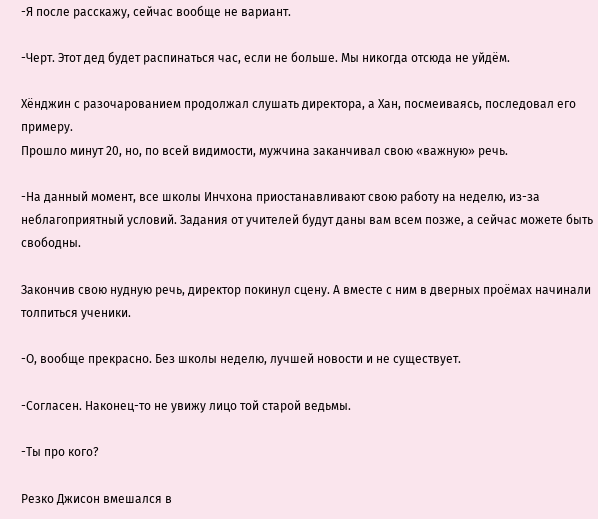-Я после расскажу, сейчас вообще не вариант.

-Черт. Этот дед будет распинаться час, если не больше. Мы никогда отсюда не уйдём.

Хёнджин с разочарованием продолжал слушать директора, а Хан, посмеиваясь, последовал его примеру.
Прошло минут 20, но, по всей видимости, мужчина заканчивал свою «важную» речь.

-На данный момент, все школы Инчхона приостанавливают свою работу на неделю, из-за неблагоприятный условий. Задания от учителей будут даны вам всем позже, а сейчас можете быть свободны.

Закончив свою нудную речь, директор покинул сцену. А вместе с ним в дверных проёмах начинали толпиться ученики.

-О, вообще прекрасно. Без школы неделю, лучшей новости и не существует.

-Согласен. Наконец-то не увижу лицо той старой ведьмы.

-Ты про кого?

Резко Джисон вмешался в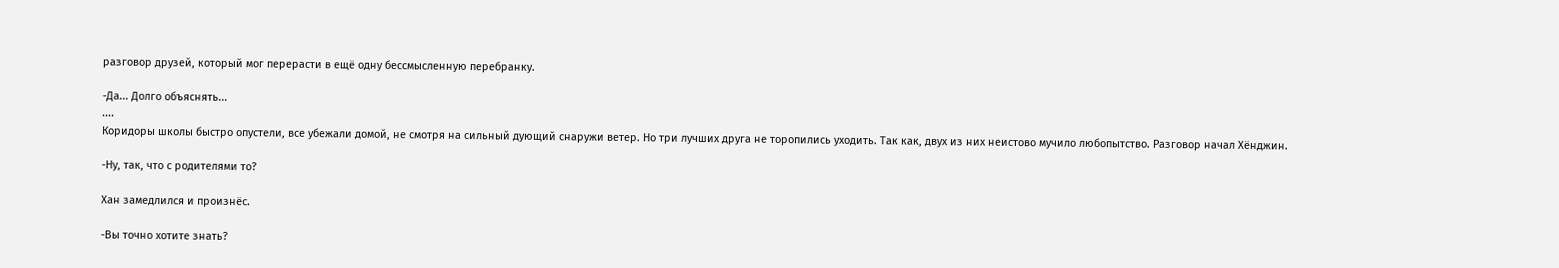разговор друзей, который мог перерасти в ещё одну бессмысленную перебранку.

-Да... Долго объяснять...
....
Коридоры школы быстро опустели, все убежали домой, не смотря на сильный дующий снаружи ветер. Но три лучших друга не торопились уходить. Так как, двух из них неистово мучило любопытство. Разговор начал Хёнджин.

-Ну, так, что с родителями то?

Хан замедлился и произнёс.

-Вы точно хотите знать?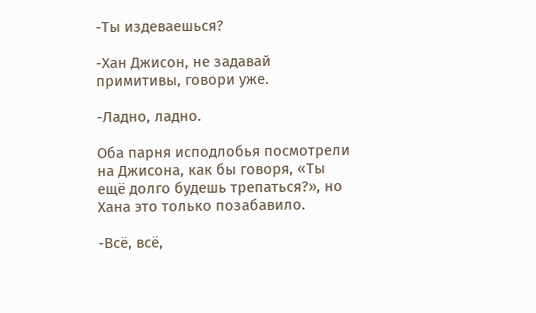-Ты издеваешься?

-Хан Джисон, не задавай примитивы, говори уже.

-Ладно, ладно.

Оба парня исподлобья посмотрели на Джисона, как бы говоря, «Ты ещё долго будешь трепаться?», но Хана это только позабавило.

-Всё, всё,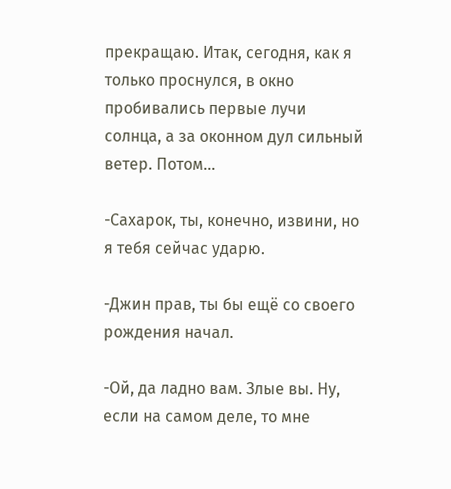прекращаю. Итак, сегодня, как я только проснулся, в окно пробивались первые лучи солнца, а за оконном дул сильный ветер. Потом...

-Сахарок, ты, конечно, извини, но я тебя сейчас ударю.

-Джин прав, ты бы ещё со своего рождения начал.

-Ой, да ладно вам. Злые вы. Ну, если на самом деле, то мне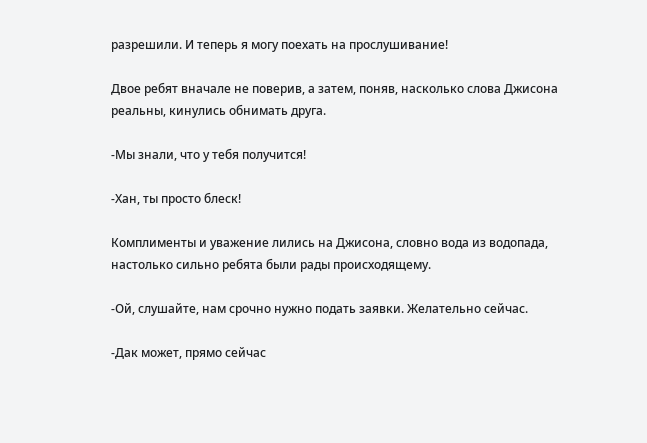разрешили. И теперь я могу поехать на прослушивание!

Двое ребят вначале не поверив, а затем, поняв, насколько слова Джисона реальны, кинулись обнимать друга.

-Мы знали, что у тебя получится!

-Хан, ты просто блеск!

Комплименты и уважение лились на Джисона, словно вода из водопада, настолько сильно ребята были рады происходящему.

-Ой, слушайте, нам срочно нужно подать заявки. Желательно сейчас.

-Дак может, прямо сейчас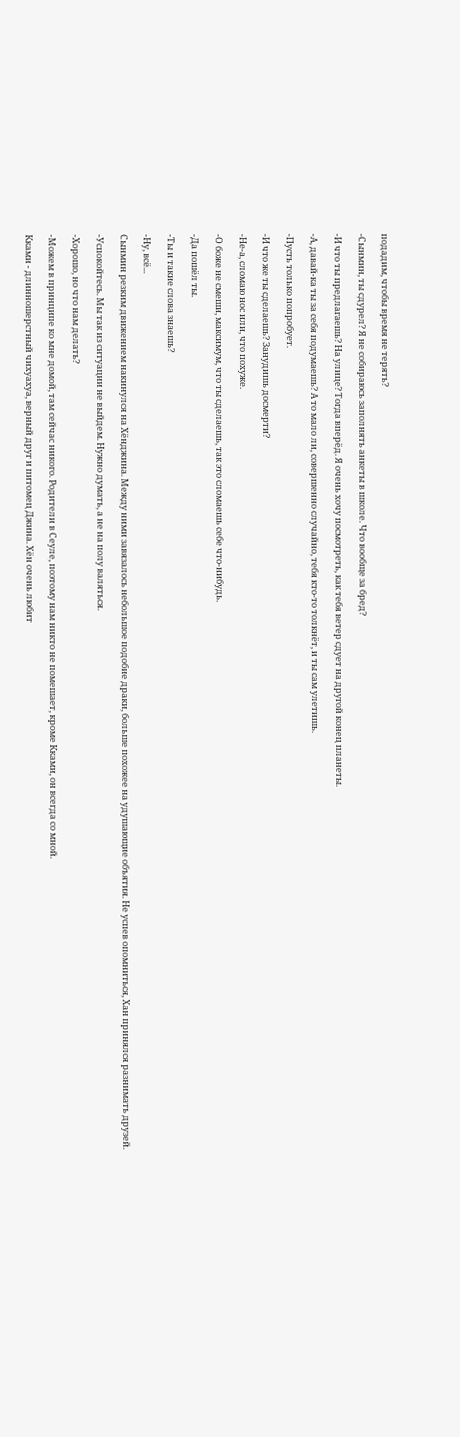подадим, чтобы время не терять?

-Сынмин, ты сдурел? Я не собираюсь заполнять анкеты в школе. Что вообще за бред?

-И что ты предлагаешь? На улице? Тогда вперёд. Я очень хочу посмотреть, как тебя ветер сдует на другой конец планеты.

-А, давай-ка ты за себя подумаешь? А то мало ли, совершенно случайно, тебя кто-то толкнёт, и ты сам улетишь.

-Пусть только попробует.

-И что же ты сделаешь? Занудишь досмерти?

-Не-а, сломаю нос или, что похуже.

-О боже не смеши, максимум, что ты сделаешь, так это сломаешь себе что-нибудь.

-Да пошёл ты.

-Ты и такие слова знаешь?

-Ну, всё...

Сынмин резким движением накинулся на Хёнджина. Между ними завязалось небольшое подобие драки, больше похожее на удушающие объятия. Не успев опомниться, Хан принялся разнимать друзей.

-Успокойтесь. Мы так из ситуации не выйдем. Нужно думать, а не на полу валяться.

-Хорошо, но что нам делать?

-Можем в принципе ко мне домой, там сейчас никого. Родители в Сеуле, поэтому нам никто не помешает, кроме Кками, он всегда со мной.

Кками - длинношерстный чихуахуа, верный друг и питомец Джина. Хён очень любит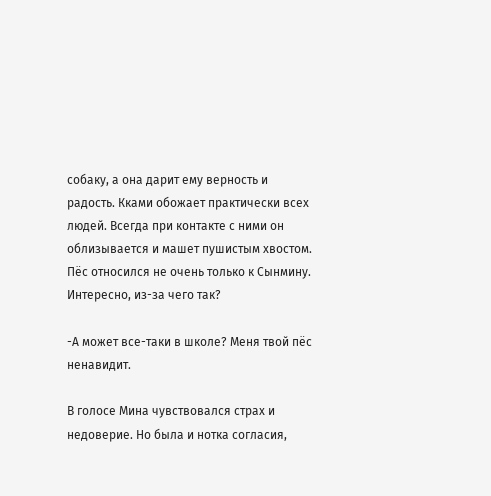собаку, а она дарит ему верность и радость. Кками обожает практически всех людей. Всегда при контакте с ними он облизывается и машет пушистым хвостом. Пёс относился не очень только к Сынмину. Интересно, из-за чего так?

-А может все-таки в школе? Меня твой пёс ненавидит.

В голосе Мина чувствовался страх и недоверие. Но была и нотка согласия,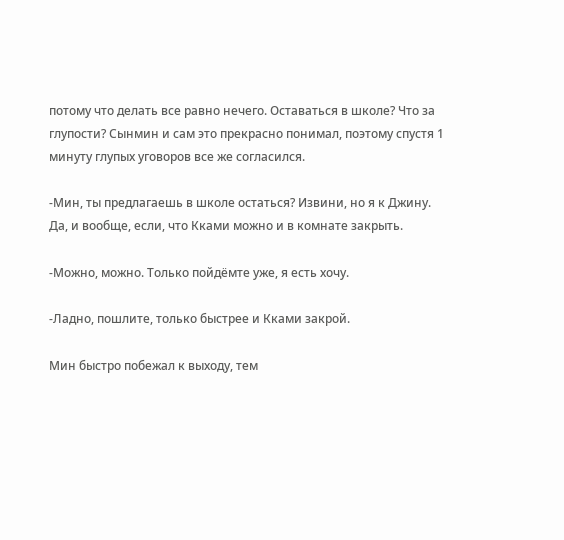потому что делать все равно нечего. Оставаться в школе? Что за глупости? Сынмин и сам это прекрасно понимал, поэтому спустя 1 минуту глупых уговоров все же согласился.

-Мин, ты предлагаешь в школе остаться? Извини, но я к Джину. Да, и вообще, если, что Кками можно и в комнате закрыть.

-Можно, можно. Только пойдёмте уже, я есть хочу.

-Ладно, пошлите, только быстрее и Кками закрой.

Мин быстро побежал к выходу, тем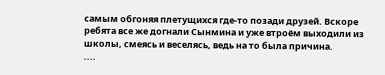самым обгоняя плетущихся где-то позади друзей. Вскоре ребята все же догнали Сынмина и уже втроём выходили из школы, смеясь и веселясь, ведь на то была причина.
....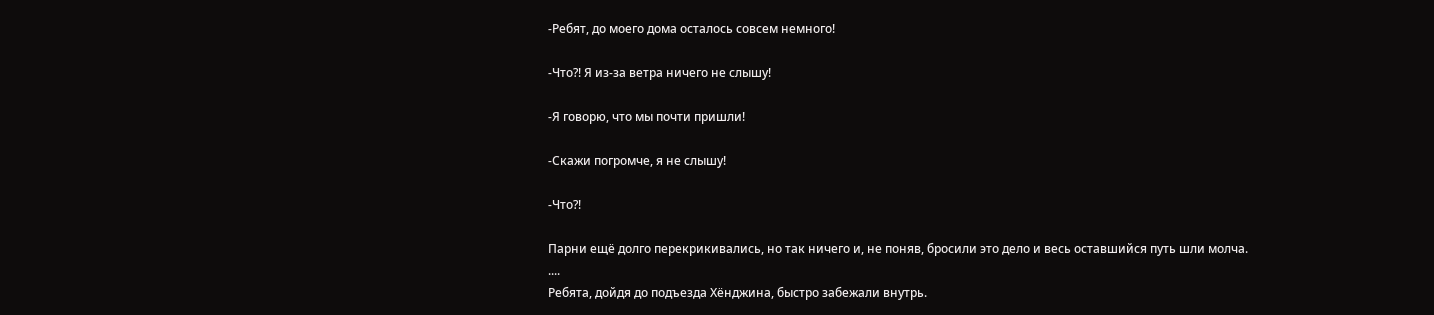-Ребят, до моего дома осталось совсем немного!

-Что?! Я из-за ветра ничего не слышу!

-Я говорю, что мы почти пришли!

-Скажи погромче, я не слышу!

-Что?!

Парни ещё долго перекрикивались, но так ничего и, не поняв, бросили это дело и весь оставшийся путь шли молча.
....
Ребята, дойдя до подъезда Хёнджина, быстро забежали внутрь.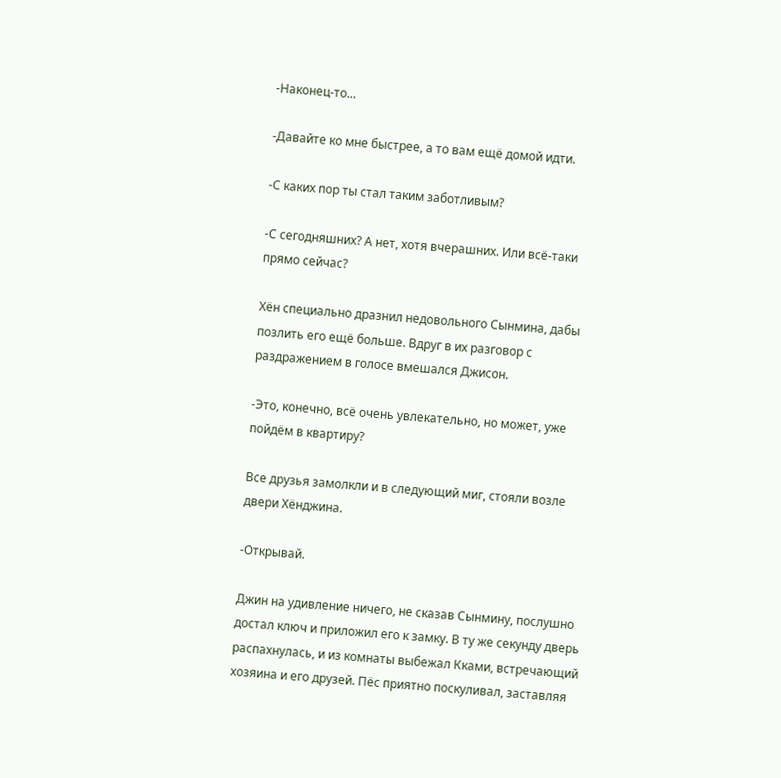-Наконец-то...

-Давайте ко мне быстрее, а то вам ещё домой идти.

-С каких пор ты стал таким заботливым?

-С сегодняшних? А нет, хотя вчерашних. Или всё-таки прямо сейчас?

Хён специально дразнил недовольного Сынмина, дабы позлить его ещё больше. Вдруг в их разговор с раздражением в голосе вмешался Джисон.

-Это, конечно, всё очень увлекательно, но может, уже пойдём в квартиру?

Все друзья замолкли и в следующий миг, стояли возле двери Хёнджина.

-Открывай.

Джин на удивление ничего, не сказав Сынмину, послушно достал ключ и приложил его к замку. В ту же секунду дверь распахнулась, и из комнаты выбежал Кками, встречающий хозяина и его друзей. Пёс приятно поскуливал, заставляя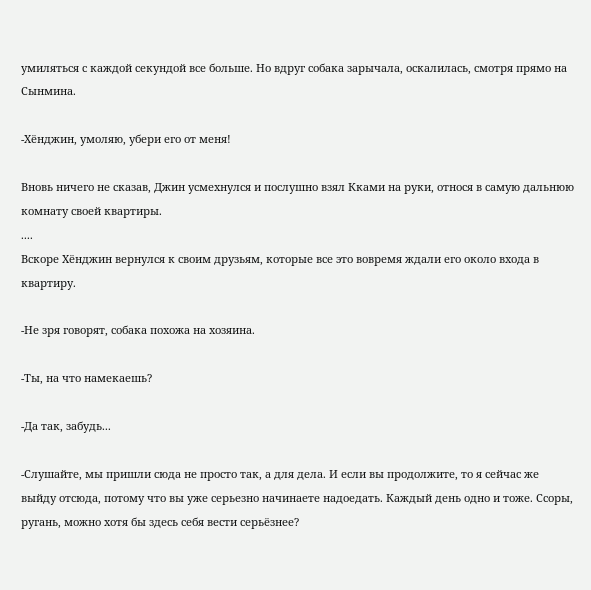умиляться с каждой секундой все больше. Но вдруг собака зарычала, оскалилась, смотря прямо на Сынмина.

-Хёнджин, умоляю, убери его от меня!

Вновь ничего не сказав, Джин усмехнулся и послушно взял Кками на руки, относя в самую дальнюю комнату своей квартиры.
....
Вскоре Хёнджин вернулся к своим друзьям, которые все это вовремя ждали его около входа в квартиру.

-Не зря говорят, собака похожа на хозяина.

-Ты, на что намекаешь?

-Да так, забудь...

-Слушайте, мы пришли сюда не просто так, а для дела. И если вы продолжите, то я сейчас же выйду отсюда, потому что вы уже серьезно начинаете надоедать. Каждый день одно и тоже. Ссоры, ругань, можно хотя бы здесь себя вести серьёзнее?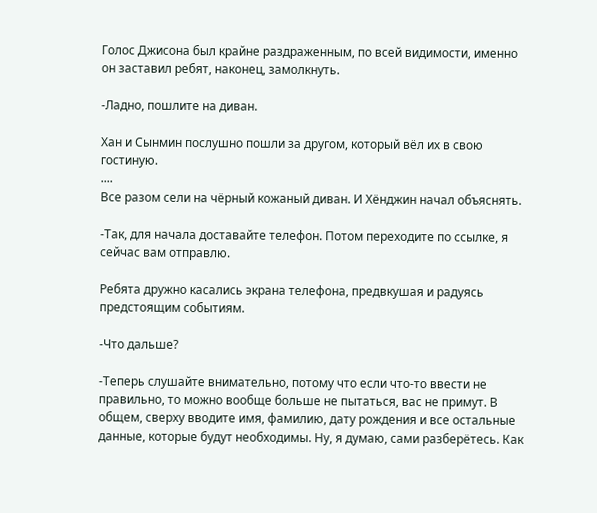Голос Джисона был крайне раздраженным, по всей видимости, именно он заставил ребят, наконец, замолкнуть.

-Ладно, пошлите на диван.

Хан и Сынмин послушно пошли за другом, который вёл их в свою гостиную.
....
Все разом сели на чёрный кожаный диван. И Хёнджин начал объяснять.

-Так, для начала доставайте телефон. Потом переходите по ссылке, я сейчас вам отправлю.

Ребята дружно касались экрана телефона, предвкушая и радуясь предстоящим событиям.

-Что дальше?

-Теперь слушайте внимательно, потому что если что-то ввести не правильно, то можно вообще больше не пытаться, вас не примут. В общем, сверху вводите имя, фамилию, дату рождения и все остальные данные, которые будут необходимы. Ну, я думаю, сами разберётесь. Как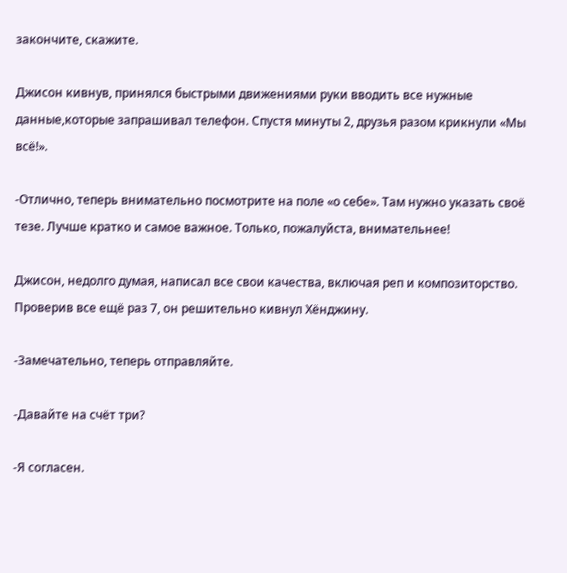закончите, скажите.

Джисон кивнув, принялся быстрыми движениями руки вводить все нужные данные,которые запрашивал телефон. Спустя минуты 2, друзья разом крикнули «Мы всё!».

-Отлично, теперь внимательно посмотрите на поле «о себе». Там нужно указать своё тезе. Лучше кратко и самое важное. Только, пожалуйста, внимательнее!

Джисон, недолго думая, написал все свои качества, включая реп и композиторство. Проверив все ещё раз 7, он решительно кивнул Хёнджину.

-Замечательно, теперь отправляйте.

-Давайте на счёт три?

-Я согласен.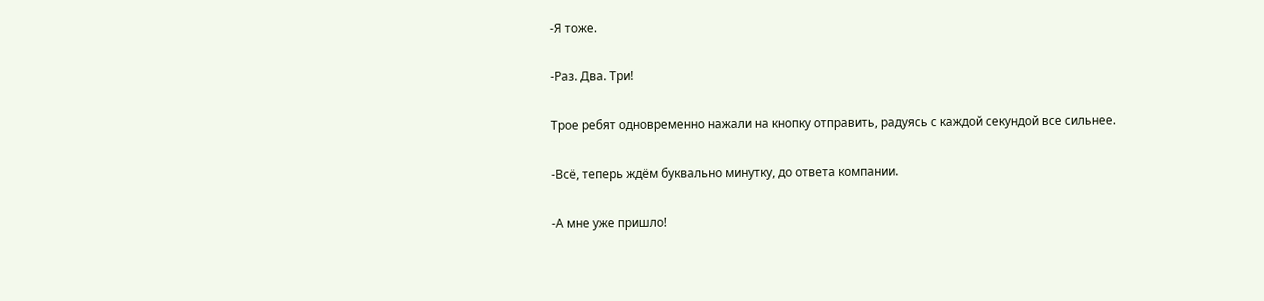-Я тоже.

-Раз. Два. Три!

Трое ребят одновременно нажали на кнопку отправить, радуясь с каждой секундой все сильнее.

-Всё, теперь ждём буквально минутку, до ответа компании.

-А мне уже пришло!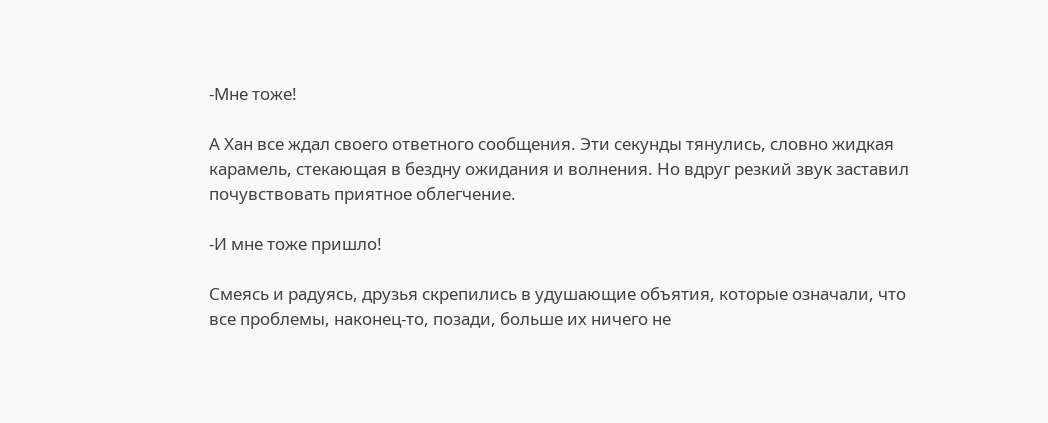-Мне тоже!

А Хан все ждал своего ответного сообщения. Эти секунды тянулись, словно жидкая карамель, стекающая в бездну ожидания и волнения. Но вдруг резкий звук заставил почувствовать приятное облегчение.

-И мне тоже пришло!

Смеясь и радуясь, друзья скрепились в удушающие объятия, которые означали, что все проблемы, наконец-то, позади, больше их ничего не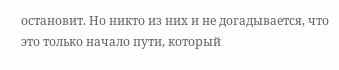остановит. Но никто из них и не догадывается, что это только начало пути, который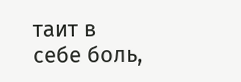таит в себе боль,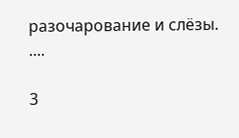разочарование и слёзы.
....

3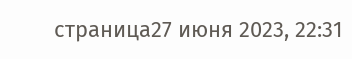страница27 июня 2023, 22:31